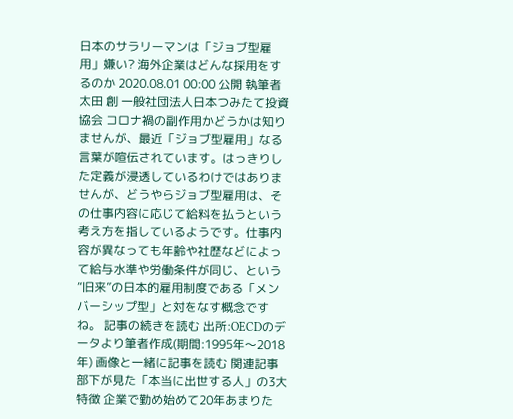日本のサラリーマンは「ジョブ型雇用」嫌い? 海外企業はどんな採用をするのか 2020.08.01 00:00 公開 執筆者太田 創 一般社団法人日本つみたて投資協会 コロナ禍の副作用かどうかは知りませんが、最近「ジョブ型雇用」なる言葉が喧伝されています。はっきりした定義が浸透しているわけではありませんが、どうやらジョブ型雇用は、その仕事内容に応じて給料を払うという考え方を指しているようです。仕事内容が異なっても年齢や社歴などによって給与水準や労働条件が同じ、という“旧来”の日本的雇用制度である「メンバーシップ型」と対をなす概念ですね。 記事の続きを読む 出所:OECDのデータより筆者作成(期間:1995年〜2018年) 画像と一緒に記事を読む 関連記事 部下が見た「本当に出世する人」の3大特徴 企業で勤め始めて20年あまりた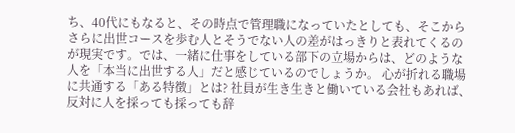ち、40代にもなると、その時点で管理職になっていたとしても、そこからさらに出世コースを歩む人とそうでない人の差がはっきりと表れてくるのが現実です。では、一緒に仕事をしている部下の立場からは、どのような人を「本当に出世する人」だと感じているのでしょうか。 心が折れる職場に共通する「ある特徴」とは? 社員が生き生きと働いている会社もあれば、反対に人を採っても採っても辞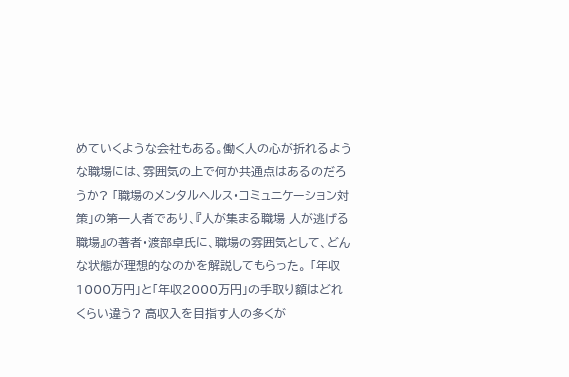めていくような会社もある。働く人の心が折れるような職場には、雰囲気の上で何か共通点はあるのだろうか? 「職場のメンタルヘルス・コミュニケーション対策」の第一人者であり、『人が集まる職場 人が逃げる職場』の著者・渡部卓氏に、職場の雰囲気として、どんな状態が理想的なのかを解説してもらった。 「年収1000万円」と「年収2000万円」の手取り額はどれくらい違う? 高収入を目指す人の多くが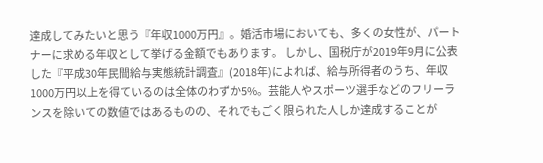達成してみたいと思う『年収1000万円』。婚活市場においても、多くの女性が、パートナーに求める年収として挙げる金額でもあります。 しかし、国税庁が2019年9月に公表した『平成30年民間給与実態統計調査』(2018年)によれば、給与所得者のうち、年収1000万円以上を得ているのは全体のわずか5%。芸能人やスポーツ選手などのフリーランスを除いての数値ではあるものの、それでもごく限られた人しか達成することが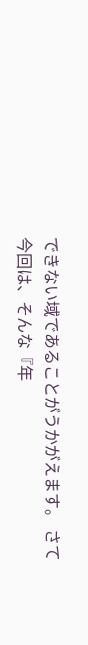できない域であることがうかがえます。 さて今回は、そんな『年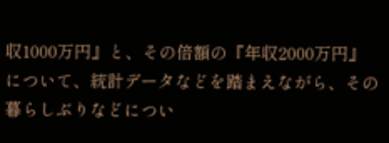収1000万円』と、その倍額の『年収2000万円』について、統計データなどを踏まえながら、その暮らしぶりなどについ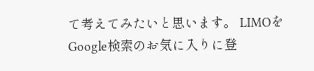て考えてみたいと思います。 LIMOをGoogle検索のお気に入りに登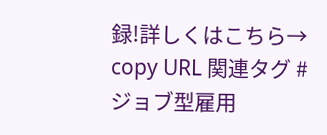録!詳しくはこちら→ copy URL 関連タグ #ジョブ型雇用